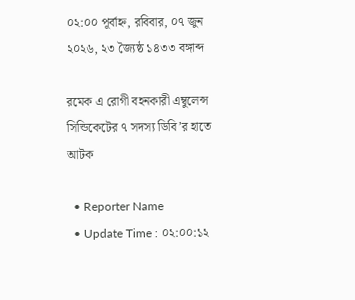০২:০০ পূর্বাহ্ন, রবিবার, ০৭ জুন ২০২৬, ২৩ জ্যৈষ্ঠ ১৪৩৩ বঙ্গাব্দ

রমেক এ রোগী বহনকারী এম্বুলেন্স সিন্ডিকেটের ৭ সদস্য ডিবি’র হাতে আটক

  • Reporter Name
  • Update Time : ০২:০০:১২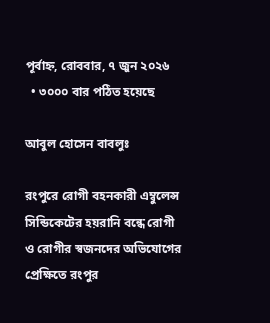পূর্বাহ্ন, রোববার, ৭ জুন ২০২৬
  • ৩০০০ বার পঠিত হয়েছে

আবুল হোসেন বাবলুঃ

রংপুরে রোগী বহনকারী এম্বুলেন্স সিন্ডিকেটের হয়রানি বন্ধে রোগী ও রোগীর স্বজনদের অভিযোগের প্রেক্ষিতে রংপুর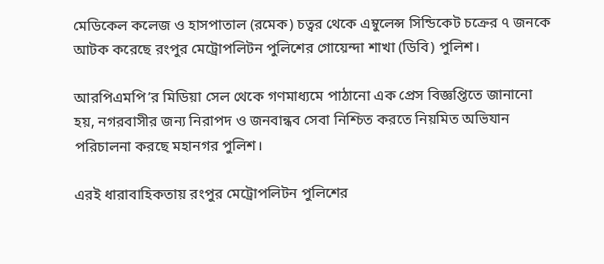মেডিকেল কলেজ ও হাসপাতাল (রমেক) চত্বর থেকে এম্বুলেন্স সিন্ডিকেট চক্রের ৭ জনকে আটক করেছে রংপুর মেট্রোপলিটন পুলিশের গোয়েন্দা শাখা (ডিবি) পুলিশ।

আরপিএমপি’র মিডিয়া সেল থেকে গণমাধ্যমে পাঠানো এক প্রেস বিজ্ঞপ্তিতে জানানো হয়, নগরবাসীর জন্য নিরাপদ ও জনবান্ধব সেবা নিশ্চিত করতে নিয়মিত অভিযান পরিচালনা করছে মহানগর পুলিশ।

এরই ধারাবাহিকতায় রংপুর মেট্রোপলিটন পুলিশের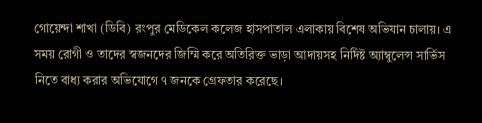গোয়েন্দা শাখা (ডিবি) রংপুর মেডিকেল কলেজ হাসপাতাল এলাকায় বিশেষ অভিযান চালায়। এ সময় রোগী ও তাদের স্বজনদের জিম্মি করে অতিরিক্ত ভাড়া আদায়সহ নির্দিষ্ট অ্যাম্বুলেন্স সার্ভিস নিতে বাধ্য করার অভিযোগে ৭ জনকে গ্রেফতার করেছে।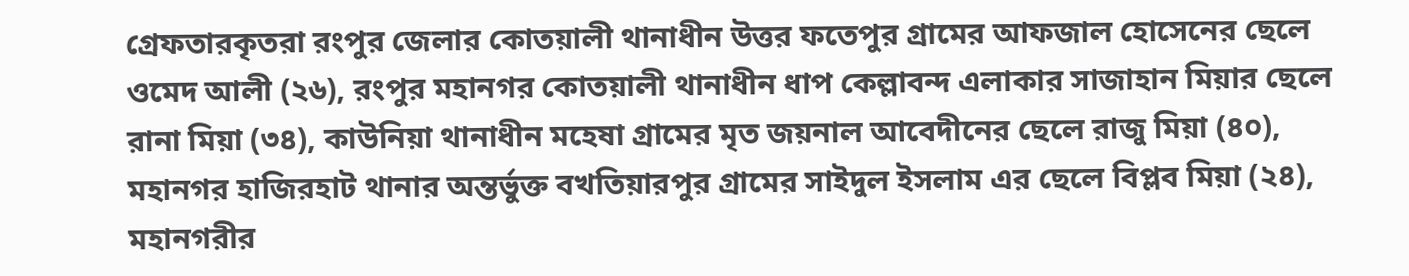গ্রেফতারকৃতরা রংপুর জেলার কোতয়ালী থানাধীন উত্তর ফতেপুর গ্রামের আফজাল হোসেনের ছেলে ওমেদ আলী (২৬), রংপুর মহানগর কোতয়ালী থানাধীন ধাপ কেল্লাবন্দ এলাকার সাজাহান মিয়ার ছেলে রানা মিয়া (৩৪), কাউনিয়া থানাধীন মহেষা গ্রামের মৃত জয়নাল আবেদীনের ছেলে রাজু মিয়া (৪০), মহানগর হাজিরহাট থানার অন্তর্ভুক্ত বখতিয়ারপুর গ্রামের সাইদুল ইসলাম এর ছেলে বিপ্লব মিয়া (২৪), মহানগরীর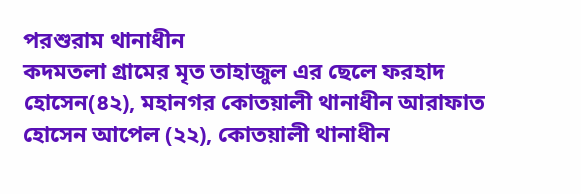পরশুরাম থানাধীন
কদমতলা গ্রামের মৃত তাহাজুল এর ছেলে ফরহাদ হোসেন(৪২), মহানগর কোতয়ালী থানাধীন আরাফাত হোসেন আপেল (২২), কোতয়ালী থানাধীন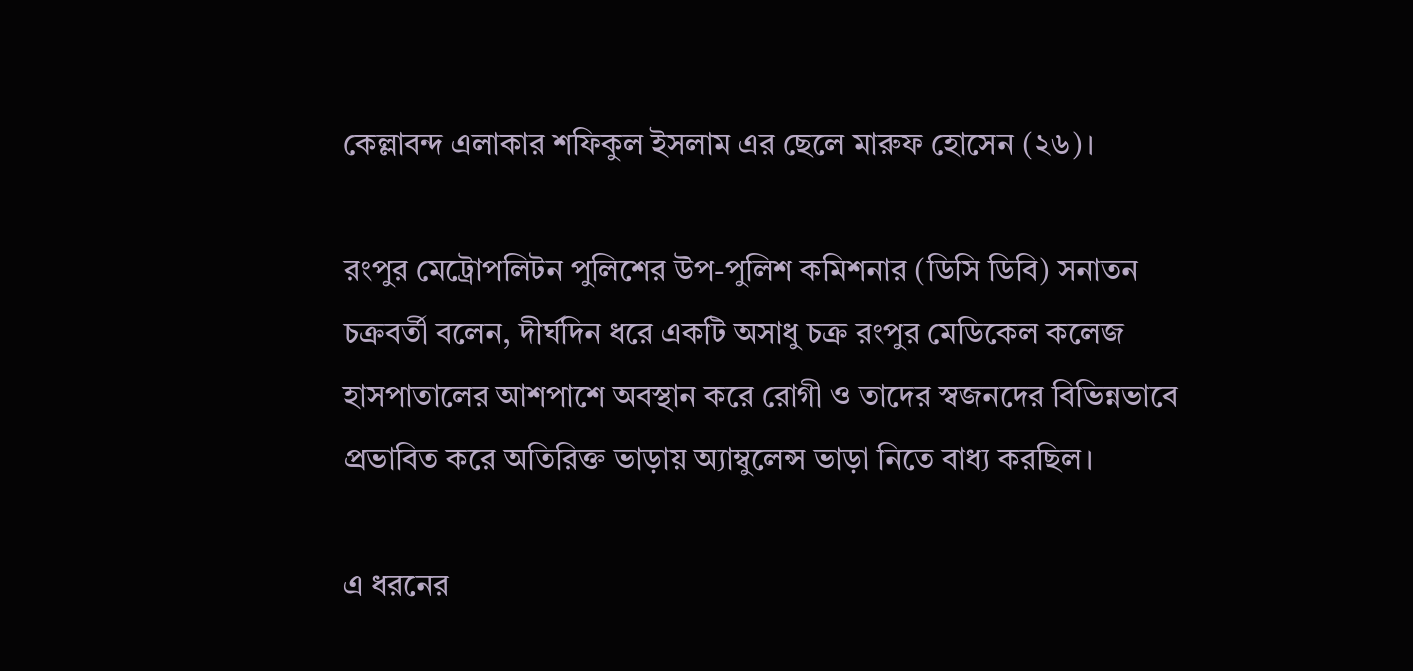কেল্লাবন্দ এলাকার শফিকুল ইসলাম এর ছেলে মারুফ হোসেন (২৬)।

রংপুর মেট্রোপলিটন পুলিশের উপ-পুলিশ কমিশনার (ডিসি ডিবি) সনাতন চক্রবর্তী বলেন, দীর্ঘদিন ধরে একটি অসাধু চক্র রংপুর মেডিকেল কলেজ হাসপাতালের আশপাশে অবস্থান করে রোগী ও তাদের স্বজনদের বিভিন্নভাবে প্রভাবিত করে অতিরিক্ত ভাড়ায় অ্যাম্বুলেন্স ভাড়া নিতে বাধ্য করছিল।

এ ধরনের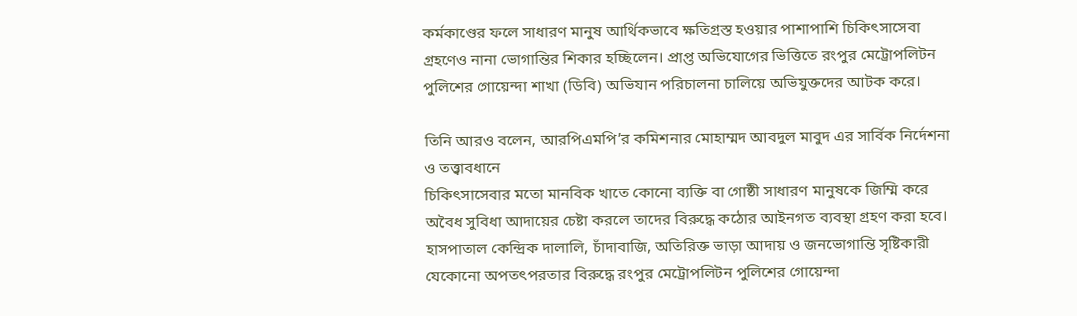কর্মকাণ্ডের ফলে সাধারণ মানুষ আর্থিকভাবে ক্ষতিগ্রস্ত হওয়ার পাশাপাশি চিকিৎসাসেবা গ্রহণেও নানা ভোগান্তির শিকার হচ্ছিলেন। প্রাপ্ত অভিযোগের ভিত্তিতে রংপুর মেট্রোপলিটন পুলিশের গোয়েন্দা শাখা (ডিবি) অভিযান পরিচালনা চালিয়ে অভিযুক্তদের আটক করে।

তিনি আরও বলেন, আরপিএমপি’র কমিশনার মোহাম্মদ আবদুল মাবুদ এর সার্বিক নির্দেশনা ও তত্ত্বাবধানে
চিকিৎসাসেবার মতো মানবিক খাতে কোনো ব্যক্তি বা গোষ্ঠী সাধারণ মানুষকে জিম্মি করে অবৈধ সুবিধা আদায়ের চেষ্টা করলে তাদের বিরুদ্ধে কঠোর আইনগত ব্যবস্থা গ্রহণ করা হবে। হাসপাতাল কেন্দ্রিক দালালি, চাঁদাবাজি, অতিরিক্ত ভাড়া আদায় ও জনভোগান্তি সৃষ্টিকারী যেকোনো অপতৎপরতার বিরুদ্ধে রংপুর মেট্রোপলিটন পুলিশের গোয়েন্দা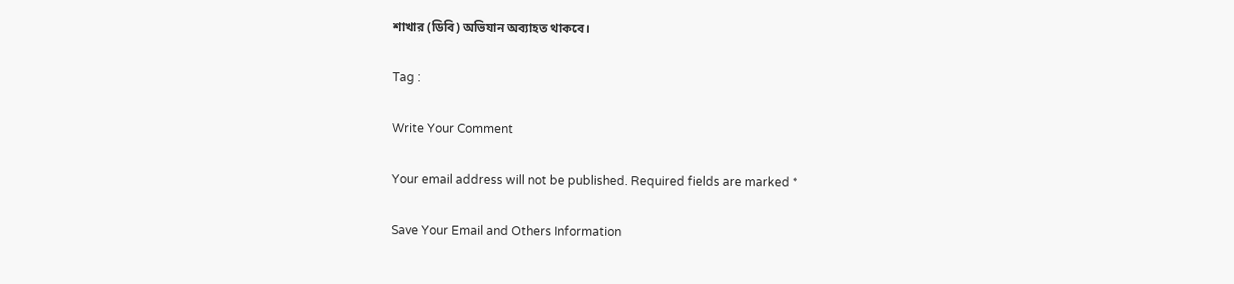শাখার (ডিবি) অভিযান অব্যাহত থাকবে।

Tag :

Write Your Comment

Your email address will not be published. Required fields are marked *

Save Your Email and Others Information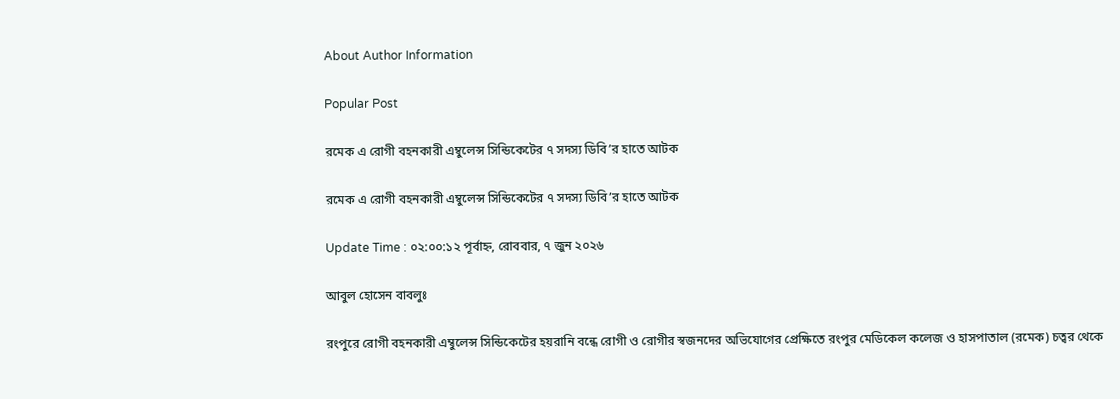About Author Information

Popular Post

রমেক এ রোগী বহনকারী এম্বুলেন্স সিন্ডিকেটের ৭ সদস্য ডিবি’র হাতে আটক

রমেক এ রোগী বহনকারী এম্বুলেন্স সিন্ডিকেটের ৭ সদস্য ডিবি’র হাতে আটক

Update Time : ০২:০০:১২ পূর্বাহ্ন, রোববার, ৭ জুন ২০২৬

আবুল হোসেন বাবলুঃ

রংপুরে রোগী বহনকারী এম্বুলেন্স সিন্ডিকেটের হয়রানি বন্ধে রোগী ও রোগীর স্বজনদের অভিযোগের প্রেক্ষিতে রংপুর মেডিকেল কলেজ ও হাসপাতাল (রমেক) চত্বর থেকে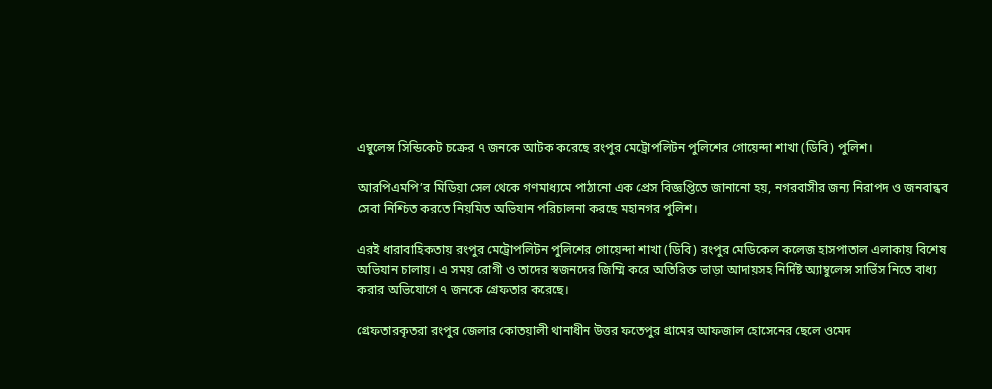এম্বুলেন্স সিন্ডিকেট চক্রের ৭ জনকে আটক করেছে রংপুর মেট্রোপলিটন পুলিশের গোয়েন্দা শাখা (ডিবি) পুলিশ।

আরপিএমপি’র মিডিয়া সেল থেকে গণমাধ্যমে পাঠানো এক প্রেস বিজ্ঞপ্তিতে জানানো হয়, নগরবাসীর জন্য নিরাপদ ও জনবান্ধব সেবা নিশ্চিত করতে নিয়মিত অভিযান পরিচালনা করছে মহানগর পুলিশ।

এরই ধারাবাহিকতায় রংপুর মেট্রোপলিটন পুলিশের গোয়েন্দা শাখা (ডিবি) রংপুর মেডিকেল কলেজ হাসপাতাল এলাকায় বিশেষ অভিযান চালায়। এ সময় রোগী ও তাদের স্বজনদের জিম্মি করে অতিরিক্ত ভাড়া আদায়সহ নির্দিষ্ট অ্যাম্বুলেন্স সার্ভিস নিতে বাধ্য করার অভিযোগে ৭ জনকে গ্রেফতার করেছে।

গ্রেফতারকৃতরা রংপুর জেলার কোতয়ালী থানাধীন উত্তর ফতেপুর গ্রামের আফজাল হোসেনের ছেলে ওমেদ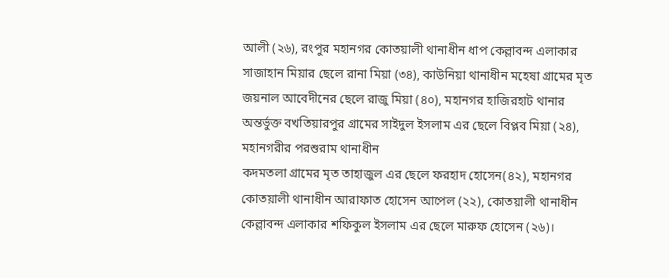আলী (২৬), রংপুর মহানগর কোতয়ালী থানাধীন ধাপ কেল্লাবন্দ এলাকার সাজাহান মিয়ার ছেলে রানা মিয়া (৩৪), কাউনিয়া থানাধীন মহেষা গ্রামের মৃত জয়নাল আবেদীনের ছেলে রাজু মিয়া (৪০), মহানগর হাজিরহাট থানার অন্তর্ভুক্ত বখতিয়ারপুর গ্রামের সাইদুল ইসলাম এর ছেলে বিপ্লব মিয়া (২৪), মহানগরীর পরশুরাম থানাধীন
কদমতলা গ্রামের মৃত তাহাজুল এর ছেলে ফরহাদ হোসেন(৪২), মহানগর কোতয়ালী থানাধীন আরাফাত হোসেন আপেল (২২), কোতয়ালী থানাধীন কেল্লাবন্দ এলাকার শফিকুল ইসলাম এর ছেলে মারুফ হোসেন (২৬)।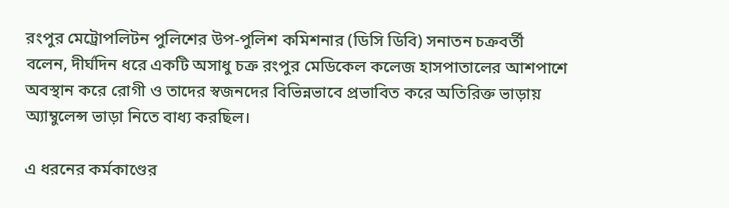রংপুর মেট্রোপলিটন পুলিশের উপ-পুলিশ কমিশনার (ডিসি ডিবি) সনাতন চক্রবর্তী বলেন, দীর্ঘদিন ধরে একটি অসাধু চক্র রংপুর মেডিকেল কলেজ হাসপাতালের আশপাশে অবস্থান করে রোগী ও তাদের স্বজনদের বিভিন্নভাবে প্রভাবিত করে অতিরিক্ত ভাড়ায় অ্যাম্বুলেন্স ভাড়া নিতে বাধ্য করছিল।

এ ধরনের কর্মকাণ্ডের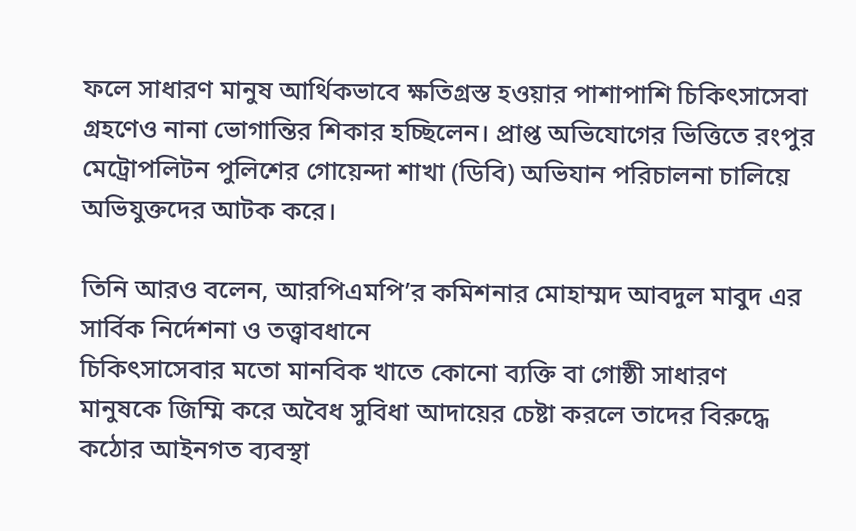ফলে সাধারণ মানুষ আর্থিকভাবে ক্ষতিগ্রস্ত হওয়ার পাশাপাশি চিকিৎসাসেবা গ্রহণেও নানা ভোগান্তির শিকার হচ্ছিলেন। প্রাপ্ত অভিযোগের ভিত্তিতে রংপুর মেট্রোপলিটন পুলিশের গোয়েন্দা শাখা (ডিবি) অভিযান পরিচালনা চালিয়ে অভিযুক্তদের আটক করে।

তিনি আরও বলেন, আরপিএমপি’র কমিশনার মোহাম্মদ আবদুল মাবুদ এর সার্বিক নির্দেশনা ও তত্ত্বাবধানে
চিকিৎসাসেবার মতো মানবিক খাতে কোনো ব্যক্তি বা গোষ্ঠী সাধারণ মানুষকে জিম্মি করে অবৈধ সুবিধা আদায়ের চেষ্টা করলে তাদের বিরুদ্ধে কঠোর আইনগত ব্যবস্থা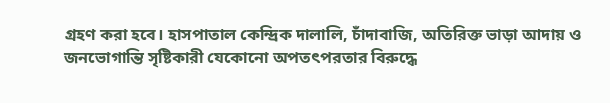গ্রহণ করা হবে। হাসপাতাল কেন্দ্রিক দালালি, চাঁদাবাজি, অতিরিক্ত ভাড়া আদায় ও জনভোগান্তি সৃষ্টিকারী যেকোনো অপতৎপরতার বিরুদ্ধে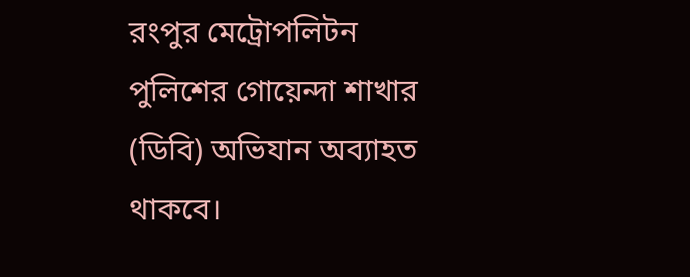রংপুর মেট্রোপলিটন পুলিশের গোয়েন্দা শাখার (ডিবি) অভিযান অব্যাহত থাকবে।